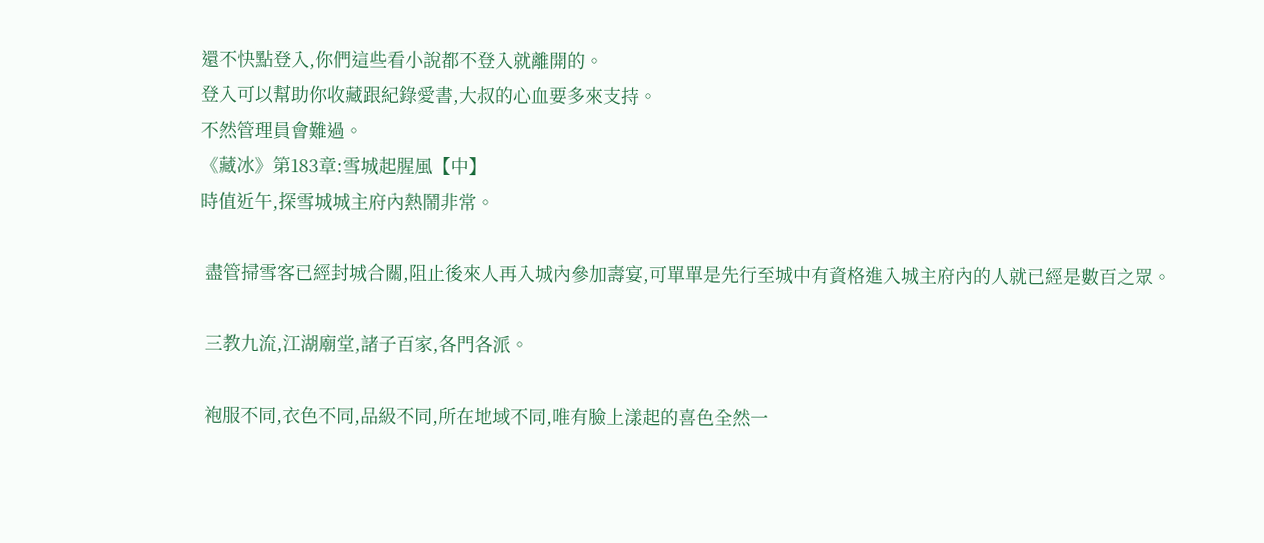還不快點登入,你們這些看小說都不登入就離開的。
登入可以幫助你收藏跟紀錄愛書,大叔的心血要多來支持。
不然管理員會難過。
《藏冰》第183章:雪城起腥風【中】
時值近午,探雪城城主府內熱鬧非常。

 盡管掃雪客已經封城合關,阻止後來人再入城內參加壽宴,可單單是先行至城中有資格進入城主府內的人就已經是數百之眾。

 三教九流,江湖廟堂,諸子百家,各門各派。

 袍服不同,衣色不同,品級不同,所在地域不同,唯有臉上漾起的喜色全然一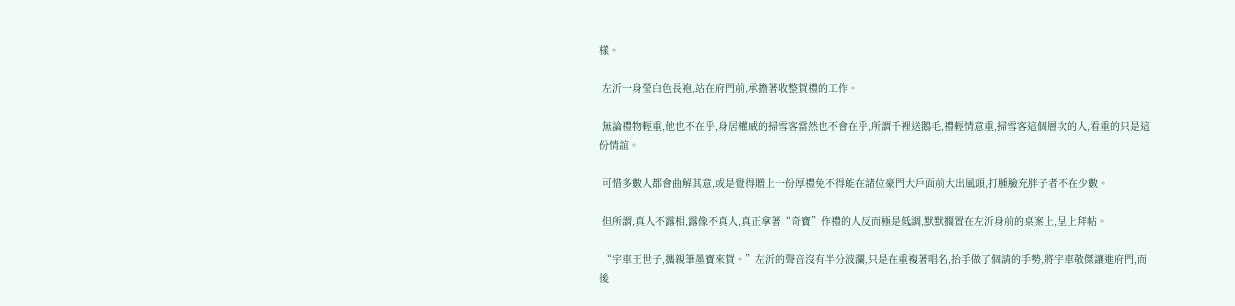樣。

 左沂一身瑩白色長袍,站在府門前,承擔著收整賀禮的工作。

 無論禮物輕重,他也不在乎,身居權威的掃雪客當然也不會在乎,所謂千裡送鵝毛,禮輕情意重,掃雪客這個層次的人,看重的只是這份情誼。

 可惜多數人都會曲解其意,或是覺得贈上一份厚禮免不得能在諸位豪門大戶面前大出風頭,打腫臉充胖子者不在少數。

 但所謂,真人不露相,露像不真人,真正拿著“奇寶”作禮的人反而極是低調,默默擱置在左沂身前的桌案上,呈上拜帖。

 “宇車王世子,攜親筆墨寶來賀。”左沂的聲音沒有半分波瀾,只是在重複著唱名,抬手做了個請的手勢,將宇車敬傑讓進府門,而後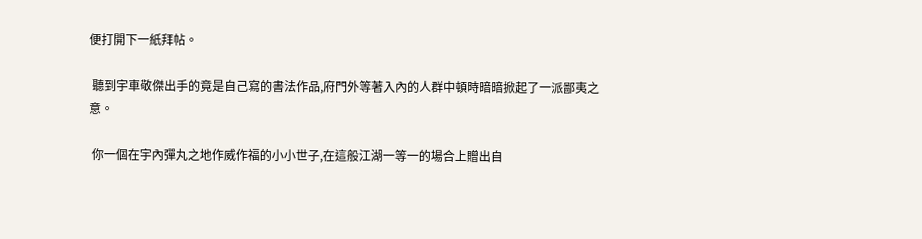便打開下一紙拜帖。

 聽到宇車敬傑出手的竟是自己寫的書法作品,府門外等著入內的人群中頓時暗暗掀起了一派鄙夷之意。

 你一個在宇內彈丸之地作威作福的小小世子,在這般江湖一等一的場合上贈出自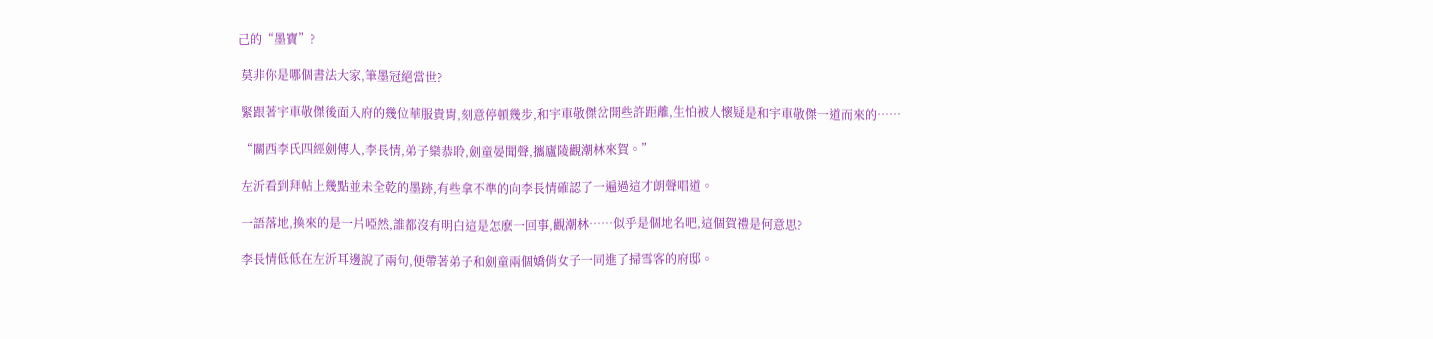己的“墨寶”?

 莫非你是哪個書法大家,筆墨冠絕當世?

 緊跟著宇車敬傑後面入府的幾位華服貴胄,刻意停頓幾步,和宇車敬傑岔開些許距離,生怕被人懷疑是和宇車敬傑一道而來的……

 “關西李氏四經劍傳人,李長情,弟子欒恭聆,劍童晏聞聲,攜廬陵觀潮林來賀。”

 左沂看到拜帖上幾點並未全乾的墨跡,有些拿不準的向李長情確認了一遍過這才朗聲唱道。

 一語落地,換來的是一片啞然,誰都沒有明白這是怎麽一回事,觀潮林……似乎是個地名吧,這個賀禮是何意思?

 李長情低低在左沂耳邊說了兩句,便帶著弟子和劍童兩個嬌俏女子一同進了掃雪客的府邸。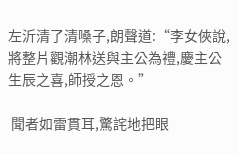左沂清了清嗓子,朗聲道:“李女俠說,將整片觀潮林送與主公為禮,慶主公生辰之喜,師授之恩。”

 聞者如雷貫耳,驚詫地把眼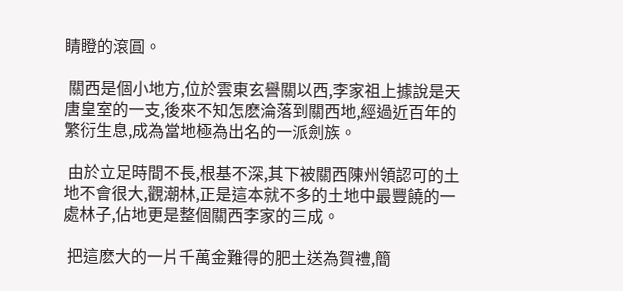睛瞪的滾圓。

 關西是個小地方,位於雲東玄譽關以西,李家祖上據說是天唐皇室的一支,後來不知怎麽淪落到關西地,經過近百年的繁衍生息,成為當地極為出名的一派劍族。

 由於立足時間不長,根基不深,其下被關西陳州領認可的土地不會很大,觀潮林,正是這本就不多的土地中最豐饒的一處林子,佔地更是整個關西李家的三成。

 把這麽大的一片千萬金難得的肥土送為賀禮,簡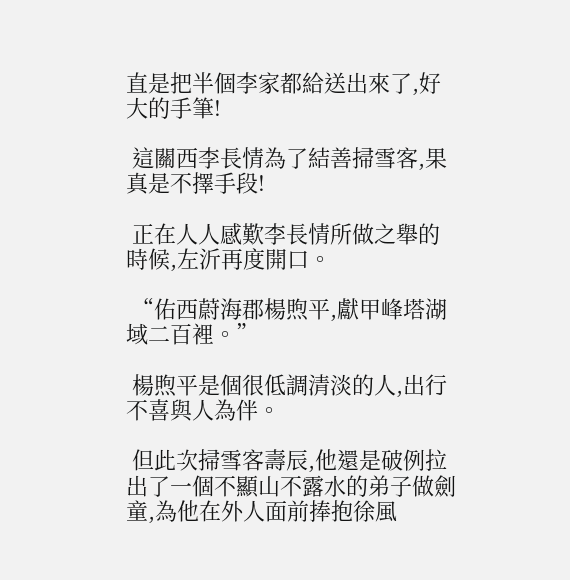直是把半個李家都給送出來了,好大的手筆!

 這關西李長情為了結善掃雪客,果真是不擇手段!

 正在人人感歎李長情所做之舉的時候,左沂再度開口。

 “佑西蔚海郡楊煦平,獻甲峰塔湖域二百裡。”

 楊煦平是個很低調清淡的人,出行不喜與人為伴。

 但此次掃雪客壽辰,他還是破例拉出了一個不顯山不露水的弟子做劍童,為他在外人面前捧抱徐風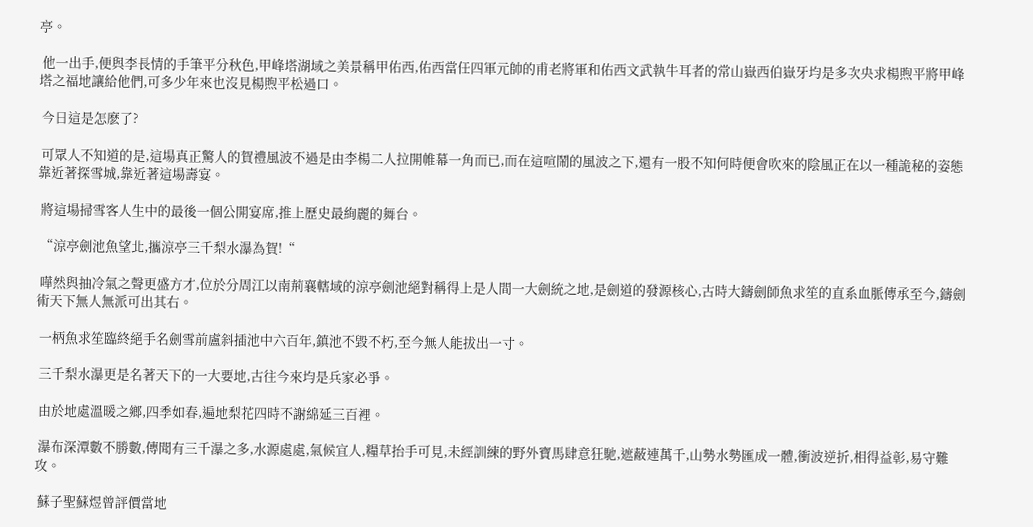亭。

 他一出手,便與李長情的手筆平分秋色,甲峰塔湖域之美景稱甲佑西,佑西當任四軍元帥的甫老將軍和佑西文武執牛耳者的常山嶽西伯嶽牙均是多次央求楊煦平將甲峰塔之福地讓給他們,可多少年來也沒見楊煦平松過口。

 今日這是怎麽了?

 可眾人不知道的是,這場真正驚人的賀禮風波不過是由李楊二人拉開帷幕一角而已,而在這喧鬧的風波之下,還有一股不知何時便會吹來的陰風正在以一種詭秘的姿態靠近著探雪城,靠近著這場壽宴。

 將這場掃雪客人生中的最後一個公開宴席,推上歷史最絢麗的舞台。

 “涼亭劍池魚望北,攜涼亭三千梨水瀑為賀!“

 嘩然與抽冷氣之聲更盛方才,位於分周江以南荊襄轄域的涼亭劍池絕對稱得上是人間一大劍統之地,是劍道的發源核心,古時大鑄劍師魚求笙的直系血脈傳承至今,鑄劍術天下無人無派可出其右。

 一柄魚求笙臨終絕手名劍雪前盧斜插池中六百年,鎮池不毀不朽,至今無人能拔出一寸。

 三千梨水瀑更是名著天下的一大要地,古往今來均是兵家必爭。

 由於地處溫暖之鄉,四季如春,遍地梨花四時不謝綿延三百裡。

 瀑布深潭數不勝數,傳聞有三千瀑之多,水源處處,氣候宜人,糧草抬手可見,未經訓練的野外寶馬肆意狂馳,遮蔽連萬千,山勢水勢匯成一體,衝波逆折,相得益彰,易守難攻。

 蘇子聖蘇煜曾評價當地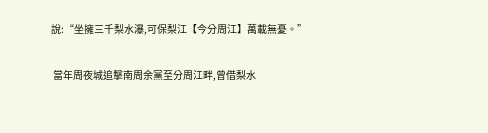說:“坐擁三千梨水瀑,可保梨江【今分周江】萬載無憂。”

 當年周夜城追擊南周余黨至分周江畔,曾借梨水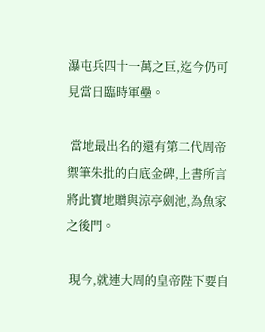瀑屯兵四十一萬之巨,迄今仍可見當日臨時軍壘。

 當地最出名的還有第二代周帝禦筆朱批的白底金碑,上書所言將此寶地贈與涼亭劍池,為魚家之後門。

 現今,就連大周的皇帝陛下要自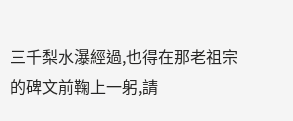三千梨水瀑經過,也得在那老祖宗的碑文前鞠上一躬,請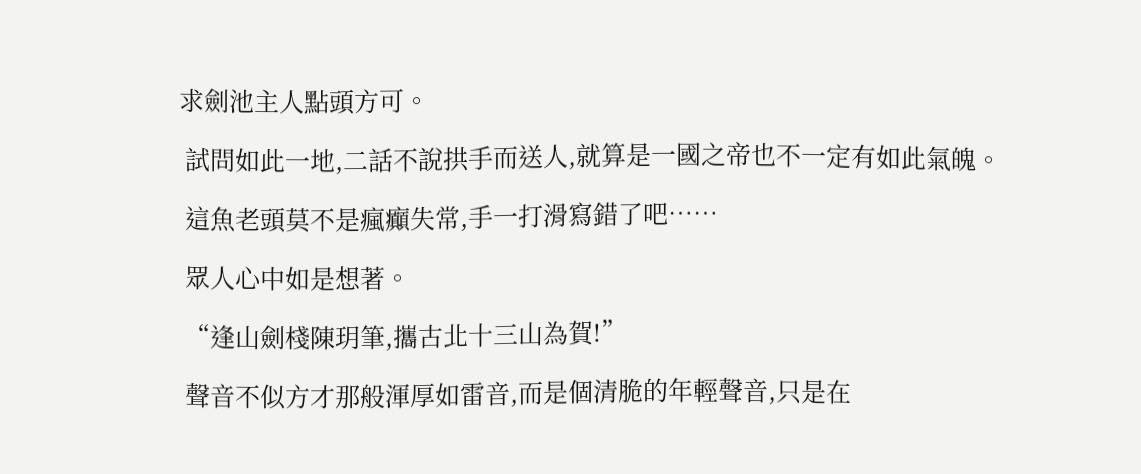求劍池主人點頭方可。

 試問如此一地,二話不說拱手而送人,就算是一國之帝也不一定有如此氣魄。

 這魚老頭莫不是瘋癲失常,手一打滑寫錯了吧……

 眾人心中如是想著。

 “逢山劍棧陳玥筆,攜古北十三山為賀!”

 聲音不似方才那般渾厚如雷音,而是個清脆的年輕聲音,只是在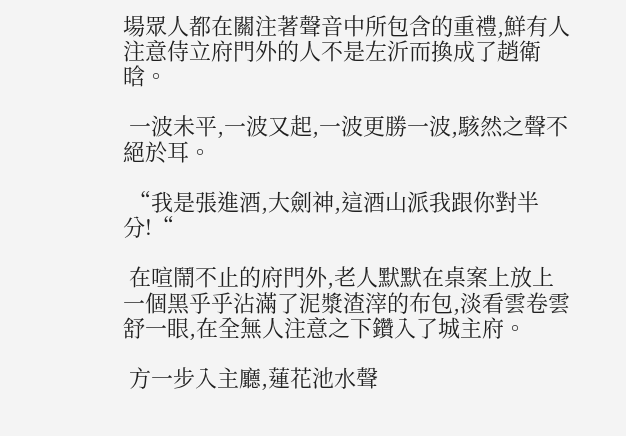場眾人都在關注著聲音中所包含的重禮,鮮有人注意侍立府門外的人不是左沂而換成了趙衛晗。

 一波未平,一波又起,一波更勝一波,駭然之聲不絕於耳。

 “我是張進酒,大劍神,這酒山派我跟你對半分!“

 在喧鬧不止的府門外,老人默默在桌案上放上一個黑乎乎沾滿了泥漿渣滓的布包,淡看雲卷雲舒一眼,在全無人注意之下鑽入了城主府。

 方一步入主廳,蓮花池水聲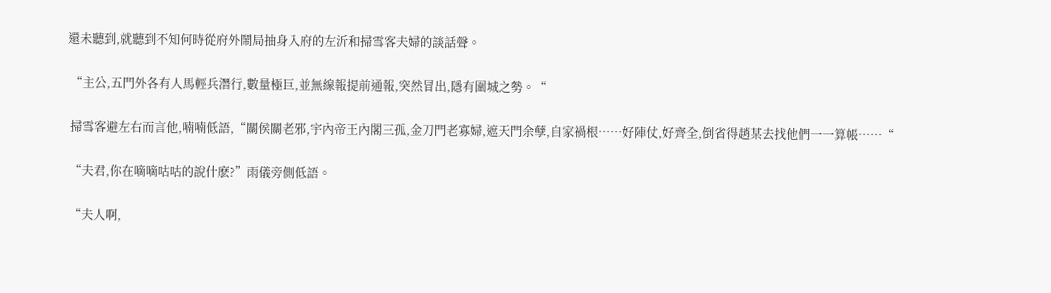還未聽到,就聽到不知何時從府外鬧局抽身入府的左沂和掃雪客夫婦的談話聲。

 “主公,五門外各有人馬輕兵潛行,數量極巨,並無線報提前通報,突然冒出,隱有圍城之勢。“

 掃雪客避左右而言他,喃喃低語,“關侯關老邪,宇內帝王內閣三孤,金刀門老寡婦,遮天門余孽,自家禍根……好陣仗,好齊全,倒省得趙某去找他們一一算帳……“

 “夫君,你在嘀嘀咕咕的說什麽?”雨儀旁側低語。

 “夫人啊,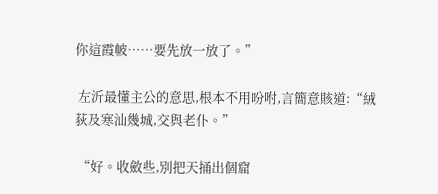你這霞帔……要先放一放了。”

 左沂最懂主公的意思,根本不用吩咐,言簡意賅道:“絨荻及寒汕幾城,交與老仆。”

 “好。收斂些,別把天捅出個窟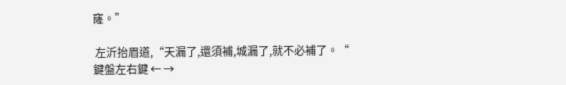窿。”

 左沂抬眉道,“天漏了,還須補,城漏了,就不必補了。“
鍵盤左右鍵 ← →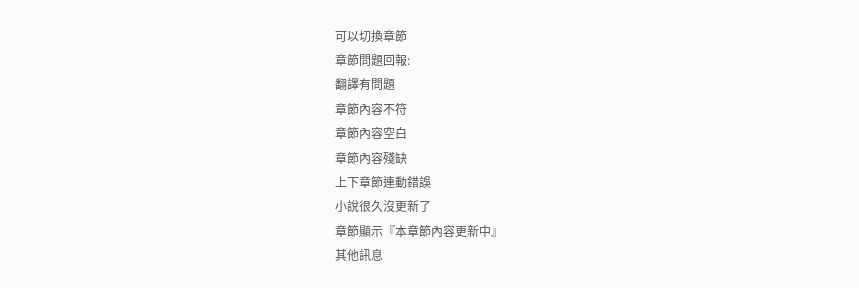可以切換章節
章節問題回報:
翻譯有問題
章節內容不符
章節內容空白
章節內容殘缺
上下章節連動錯誤
小說很久沒更新了
章節顯示『本章節內容更新中』
其他訊息